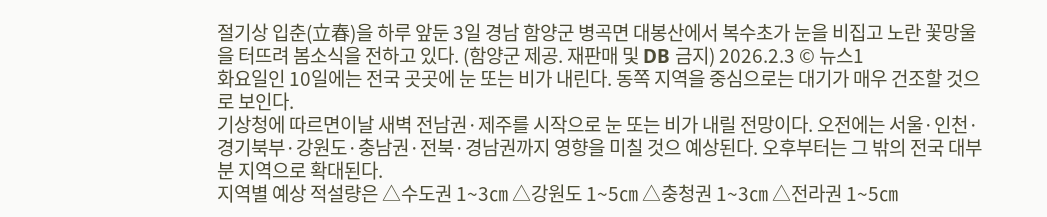절기상 입춘(立春)을 하루 앞둔 3일 경남 함양군 병곡면 대봉산에서 복수초가 눈을 비집고 노란 꽃망울을 터뜨려 봄소식을 전하고 있다. (함양군 제공. 재판매 및 DB 금지) 2026.2.3 © 뉴스1
화요일인 10일에는 전국 곳곳에 눈 또는 비가 내린다. 동쪽 지역을 중심으로는 대기가 매우 건조할 것으로 보인다.
기상청에 따르면이날 새벽 전남권·제주를 시작으로 눈 또는 비가 내릴 전망이다. 오전에는 서울·인천·경기북부·강원도·충남권·전북·경남권까지 영향을 미칠 것으 예상된다. 오후부터는 그 밖의 전국 대부분 지역으로 확대된다.
지역별 예상 적설량은 △수도권 1~3㎝ △강원도 1~5㎝ △충청권 1~3㎝ △전라권 1~5㎝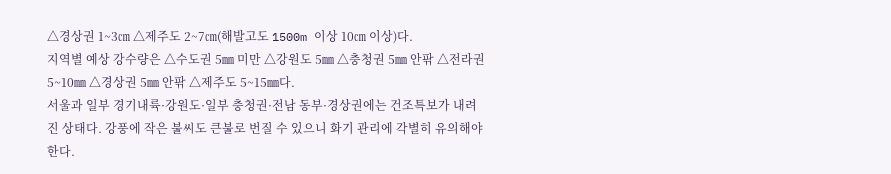△경상권 1~3㎝ △제주도 2~7㎝(해발고도 1500m 이상 10㎝ 이상)다.
지역별 예상 강수량은 △수도권 5㎜ 미만 △강원도 5㎜ △충청권 5㎜ 안팎 △전라권 5~10㎜ △경상권 5㎜ 안팎 △제주도 5~15㎜다.
서울과 일부 경기내륙·강원도·일부 충청권·전남 동부·경상권에는 건조특보가 내려진 상태다. 강풍에 작은 불씨도 큰불로 번질 수 있으니 화기 관리에 각별히 유의해야 한다.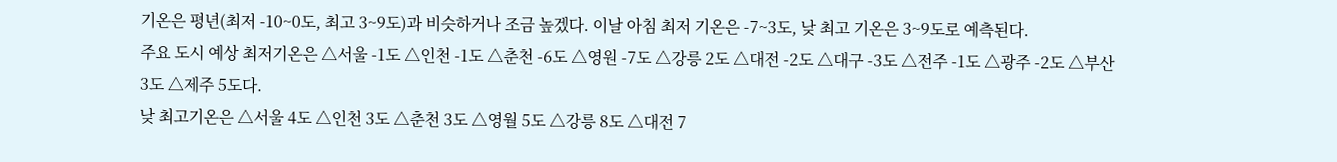기온은 평년(최저 -10~0도, 최고 3~9도)과 비슷하거나 조금 높겠다. 이날 아침 최저 기온은 -7~3도, 낮 최고 기온은 3~9도로 예측된다.
주요 도시 예상 최저기온은 △서울 -1도 △인천 -1도 △춘천 -6도 △영원 -7도 △강릉 2도 △대전 -2도 △대구 -3도 △전주 -1도 △광주 -2도 △부산 3도 △제주 5도다.
낮 최고기온은 △서울 4도 △인천 3도 △춘천 3도 △영월 5도 △강릉 8도 △대전 7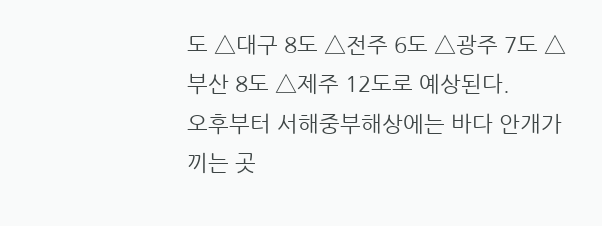도 △대구 8도 △전주 6도 △광주 7도 △부산 8도 △제주 12도로 예상된다.
오후부터 서해중부해상에는 바다 안개가 끼는 곳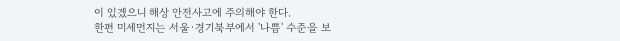이 있겠으니 해상 안전사고에 주의해야 한다.
한편 미세먼지는 서울·경기북부에서 '나쁨' 수준을 보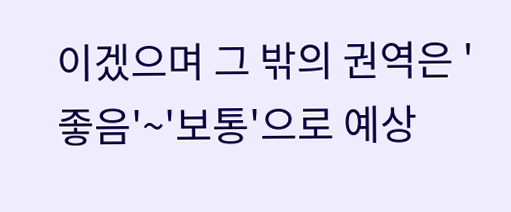이겠으며 그 밖의 권역은 '좋음'~'보통'으로 예상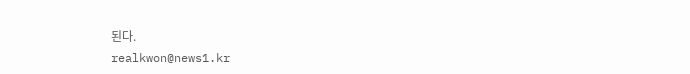된다.
realkwon@news1.kr